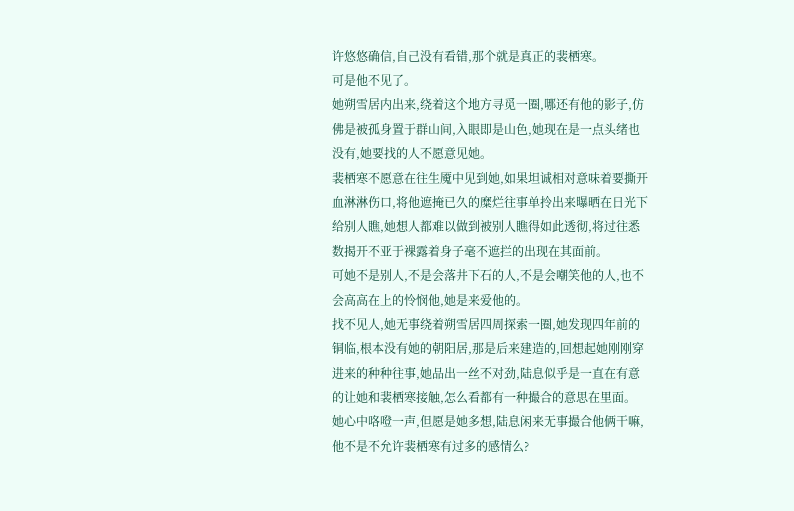许悠悠确信,自己没有看错,那个就是真正的裴栖寒。
可是他不见了。
她朔雪居内出来,绕着这个地方寻觅一圈,哪还有他的影子,仿佛是被孤身置于群山间,入眼即是山色,她现在是一点头绪也没有,她要找的人不愿意见她。
裴栖寒不愿意在往生魇中见到她,如果坦诚相对意味着要撕开血淋淋伤口,将他遮掩已久的糜烂往事单拎出来曝晒在日光下给别人瞧,她想人都难以做到被别人瞧得如此透彻,将过往悉数揭开不亚于裸露着身子毫不遮拦的出现在其面前。
可她不是别人,不是会落井下石的人,不是会嘲笑他的人,也不会高高在上的怜悯他,她是来爱他的。
找不见人,她无事绕着朔雪居四周探索一圈,她发现四年前的铜临,根本没有她的朝阳居,那是后来建造的,回想起她刚刚穿进来的种种往事,她品出一丝不对劲,陆息似乎是一直在有意的让她和裴栖寒接触,怎么看都有一种撮合的意思在里面。
她心中咯噔一声,但愿是她多想,陆息闲来无事撮合他俩干嘛,他不是不允许裴栖寒有过多的感情么?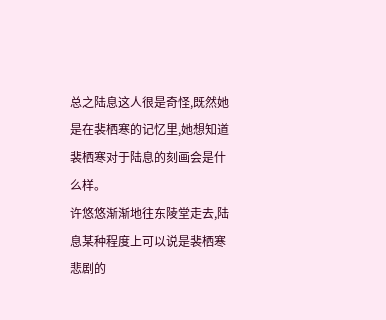总之陆息这人很是奇怪,既然她是在裴栖寒的记忆里,她想知道裴栖寒对于陆息的刻画会是什么样。
许悠悠渐渐地往东陵堂走去,陆息某种程度上可以说是裴栖寒悲剧的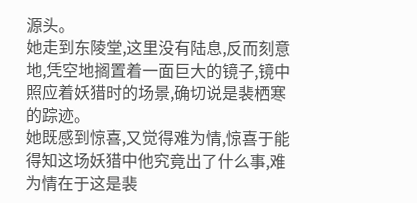源头。
她走到东陵堂,这里没有陆息,反而刻意地,凭空地搁置着一面巨大的镜子,镜中照应着妖猎时的场景,确切说是裴栖寒的踪迹。
她既感到惊喜,又觉得难为情,惊喜于能得知这场妖猎中他究竟出了什么事,难为情在于这是裴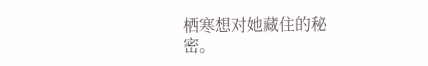栖寒想对她藏住的秘密。